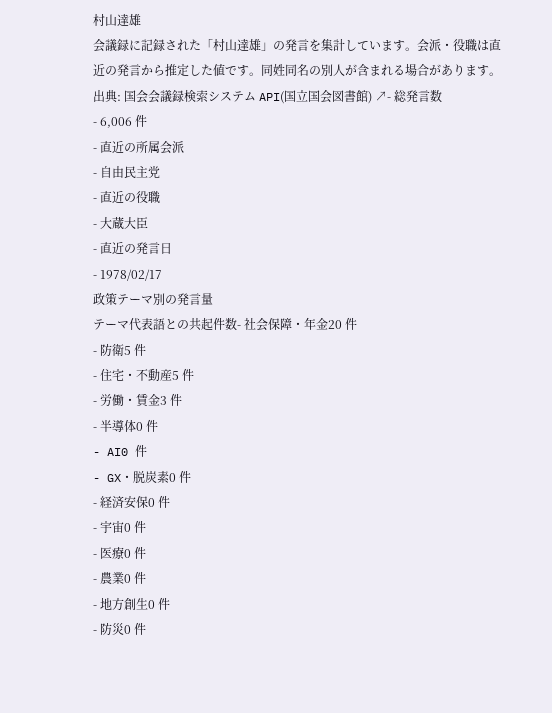村山達雄
会議録に記録された「村山達雄」の発言を集計しています。会派・役職は直近の発言から推定した値です。同姓同名の別人が含まれる場合があります。
出典: 国会会議録検索システム API(国立国会図書館) ↗- 総発言数
- 6,006 件
- 直近の所属会派
- 自由民主党
- 直近の役職
- 大蔵大臣
- 直近の発言日
- 1978/02/17
政策テーマ別の発言量
テーマ代表語との共起件数- 社会保障・年金20 件
- 防衛5 件
- 住宅・不動産5 件
- 労働・賃金3 件
- 半導体0 件
- AI0 件
- GX・脱炭素0 件
- 経済安保0 件
- 宇宙0 件
- 医療0 件
- 農業0 件
- 地方創生0 件
- 防災0 件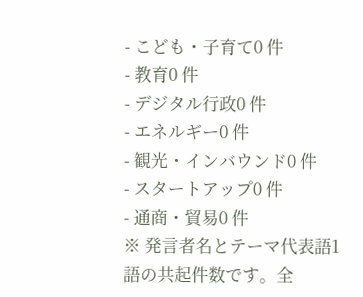- こども・子育て0 件
- 教育0 件
- デジタル行政0 件
- エネルギー0 件
- 観光・インバウンド0 件
- スタートアップ0 件
- 通商・貿易0 件
※ 発言者名とテーマ代表語1語の共起件数です。全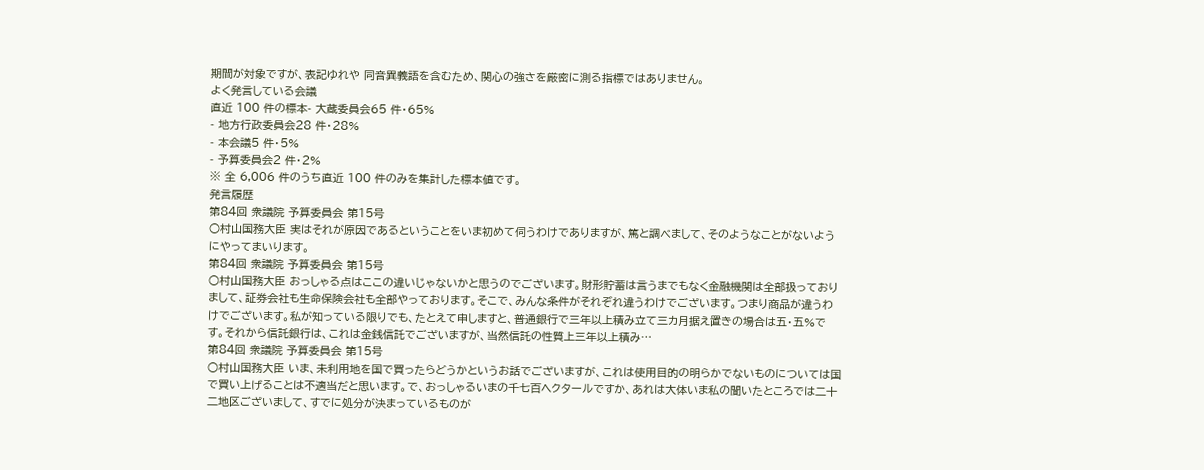期間が対象ですが、表記ゆれや 同音異義語を含むため、関心の強さを厳密に測る指標ではありません。
よく発言している会議
直近 100 件の標本- 大蔵委員会65 件・65%
- 地方行政委員会28 件・28%
- 本会議5 件・5%
- 予算委員会2 件・2%
※ 全 6,006 件のうち直近 100 件のみを集計した標本値です。
発言履歴
第84回 衆議院 予算委員会 第15号
○村山国務大臣 実はそれが原因であるということをいま初めて伺うわけでありますが、篤と調べまして、そのようなことがないようにやってまいります。
第84回 衆議院 予算委員会 第15号
○村山国務大臣 おっしゃる点はここの違いじゃないかと思うのでございます。財形貯蓄は言うまでもなく金融機関は全部扱っておりまして、証券会社も生命保険会社も全部やっております。そこで、みんな条件がそれぞれ違うわけでございます。つまり商品が違うわけでございます。私が知っている限りでも、たとえて申しますと、普通銀行で三年以上積み立て三カ月据え置きの場合は五・五%です。それから信託銀行は、これは金銭信託でございますが、当然信託の性質上三年以上積み…
第84回 衆議院 予算委員会 第15号
○村山国務大臣 いま、未利用地を国で買ったらどうかというお話でございますが、これは使用目的の明らかでないものについては国で買い上げることは不適当だと思います。で、おっしゃるいまの千七百ヘクタールですか、あれは大体いま私の聞いたところでは二十二地区ございまして、すでに処分が決まっているものが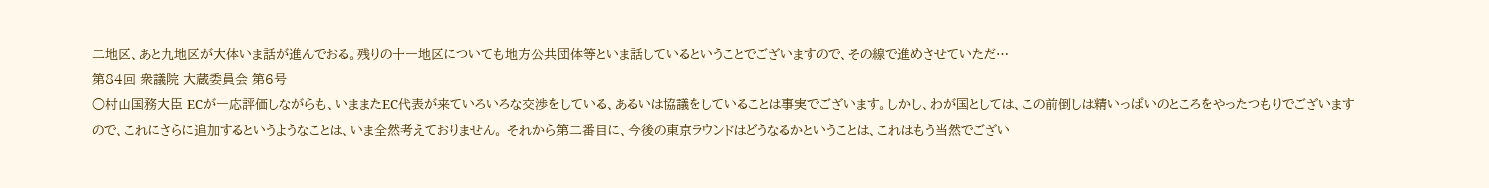二地区、あと九地区が大体いま話が進んでおる。残りの十一地区についても地方公共団体等といま話しているということでございますので、その線で進めさせていただ…
第84回 衆議院 大蔵委員会 第6号
○村山国務大臣 ECが一応評価しながらも、いままたEC代表が来ていろいろな交渉をしている、あるいは協議をしていることは事実でございます。しかし、わが国としては、この前倒しは精いっぱいのところをやったつもりでございますので、これにさらに追加するというようなことは、いま全然考えておりません。 それから第二番目に、今後の東京ラウンドはどうなるかということは、これはもう当然でござい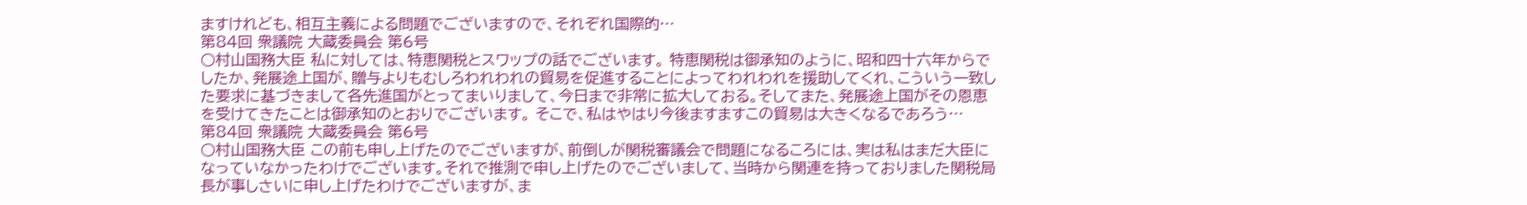ますけれども、相互主義による問題でございますので、それぞれ国際的…
第84回 衆議院 大蔵委員会 第6号
○村山国務大臣 私に対しては、特恵関税とスワップの話でございます。 特恵関税は御承知のように、昭和四十六年からでしたか、発展途上国が、贈与よりもむしろわれわれの貿易を促進することによってわれわれを援助してくれ、こういう一致した要求に基づきまして各先進国がとってまいりまして、今日まで非常に拡大しておる。そしてまた、発展途上国がその恩恵を受けてきたことは御承知のとおりでございます。 そこで、私はやはり今後ますますこの貿易は大きくなるであろう…
第84回 衆議院 大蔵委員会 第6号
○村山国務大臣 この前も申し上げたのでございますが、前倒しが関税審議会で問題になるころには、実は私はまだ大臣になっていなかったわけでございます。それで推測で申し上げたのでございまして、当時から関連を持っておりました関税局長が事しさいに申し上げたわけでございますが、ま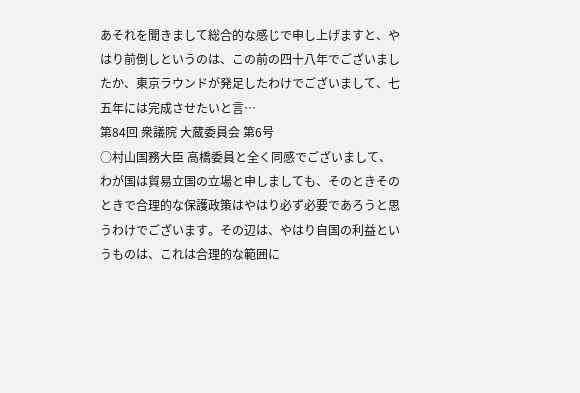あそれを聞きまして総合的な感じで申し上げますと、やはり前倒しというのは、この前の四十八年でございましたか、東京ラウンドが発足したわけでございまして、七五年には完成させたいと言…
第84回 衆議院 大蔵委員会 第6号
○村山国務大臣 高橋委員と全く同感でございまして、わが国は貿易立国の立場と申しましても、そのときそのときで合理的な保護政策はやはり必ず必要であろうと思うわけでございます。その辺は、やはり自国の利益というものは、これは合理的な範囲に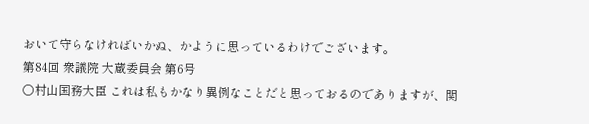おいて守らなければいかぬ、かように思っているわけでございます。
第84回 衆議院 大蔵委員会 第6号
○村山国務大臣 これは私もかなり異例なことだと思っておるのでありますが、関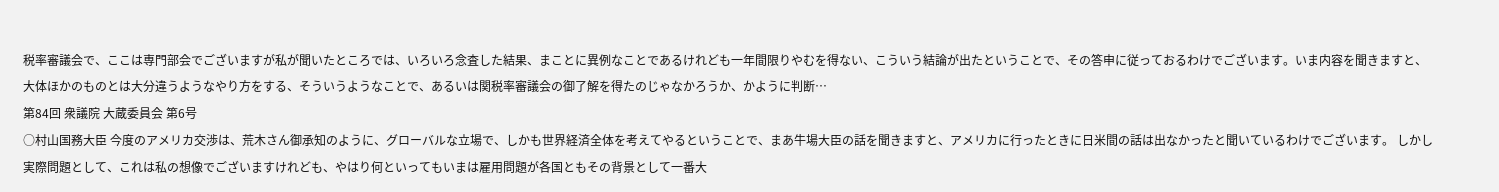税率審議会で、ここは専門部会でございますが私が聞いたところでは、いろいろ念査した結果、まことに異例なことであるけれども一年間限りやむを得ない、こういう結論が出たということで、その答申に従っておるわけでございます。いま内容を聞きますと、大体ほかのものとは大分違うようなやり方をする、そういうようなことで、あるいは関税率審議会の御了解を得たのじゃなかろうか、かように判断…
第84回 衆議院 大蔵委員会 第6号
○村山国務大臣 今度のアメリカ交渉は、荒木さん御承知のように、グローバルな立場で、しかも世界経済全体を考えてやるということで、まあ牛場大臣の話を聞きますと、アメリカに行ったときに日米間の話は出なかったと聞いているわけでございます。 しかし実際問題として、これは私の想像でございますけれども、やはり何といってもいまは雇用問題が各国ともその背景として一番大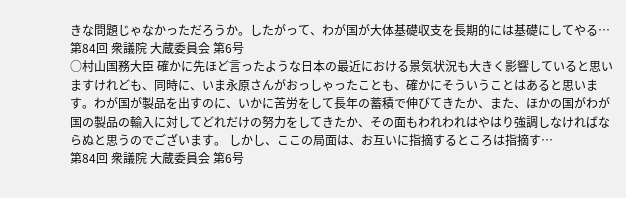きな問題じゃなかっただろうか。したがって、わが国が大体基礎収支を長期的には基礎にしてやる…
第84回 衆議院 大蔵委員会 第6号
○村山国務大臣 確かに先ほど言ったような日本の最近における景気状況も大きく影響していると思いますけれども、同時に、いま永原さんがおっしゃったことも、確かにそういうことはあると思います。わが国が製品を出すのに、いかに苦労をして長年の蓄積で伸びてきたか、また、ほかの国がわが国の製品の輸入に対してどれだけの努力をしてきたか、その面もわれわれはやはり強調しなければならぬと思うのでございます。 しかし、ここの局面は、お互いに指摘するところは指摘す…
第84回 衆議院 大蔵委員会 第6号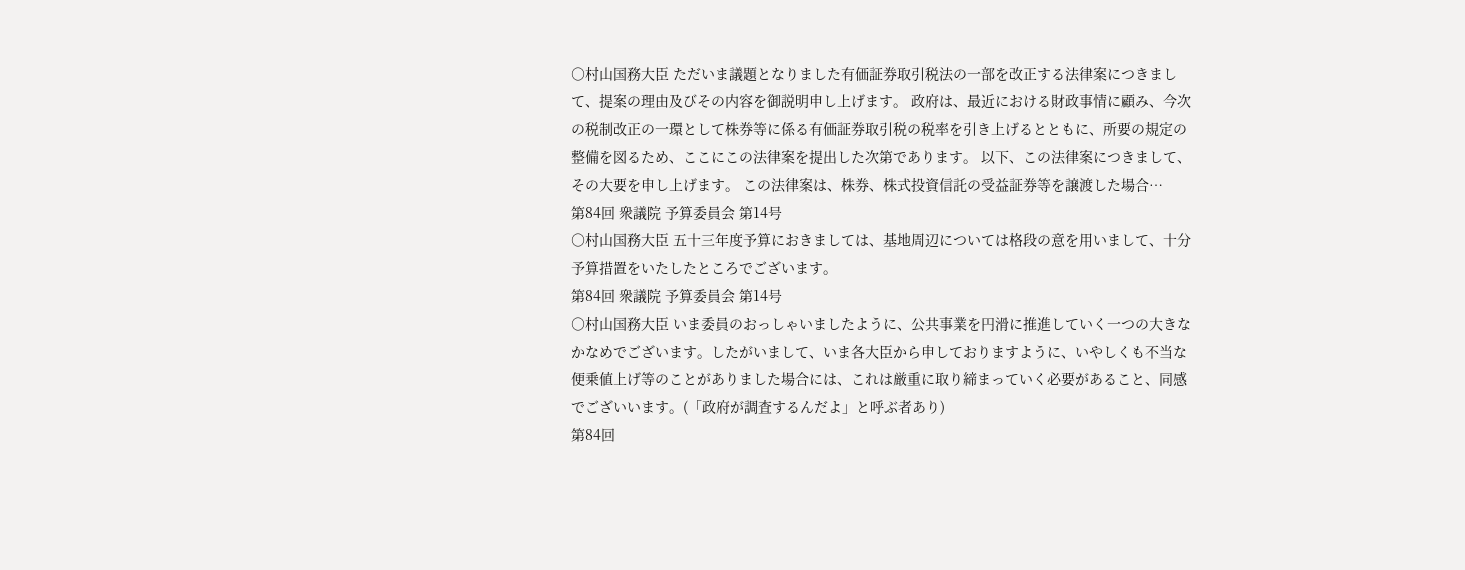○村山国務大臣 ただいま議題となりました有価証券取引税法の一部を改正する法律案につきまして、提案の理由及びその内容を御説明申し上げます。 政府は、最近における財政事情に顧み、今次の税制改正の一環として株券等に係る有価証券取引税の税率を引き上げるとともに、所要の規定の整備を図るため、ここにこの法律案を提出した次第であります。 以下、この法律案につきまして、その大要を申し上げます。 この法律案は、株券、株式投資信託の受益証券等を譲渡した場合…
第84回 衆議院 予算委員会 第14号
○村山国務大臣 五十三年度予算におきましては、基地周辺については格段の意を用いまして、十分予算措置をいたしたところでございます。
第84回 衆議院 予算委員会 第14号
○村山国務大臣 いま委員のおっしゃいましたように、公共事業を円滑に推進していく一つの大きなかなめでございます。したがいまして、いま各大臣から申しておりますように、いやしくも不当な便乗値上げ等のことがありました場合には、これは厳重に取り締まっていく必要があること、同感でございいます。(「政府が調査するんだよ」と呼ぶ者あり)
第84回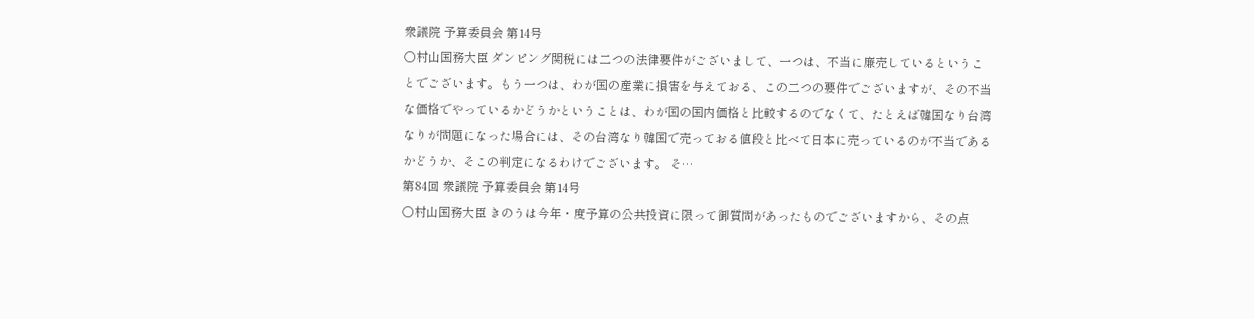衆議院 予算委員会 第14号
○村山国務大臣 ダンピング関税には二つの法律要件がございまして、一つは、不当に廉売しているということでございます。もう一つは、わが国の産業に損害を与えておる、この二つの要件でございますが、その不当な価格でやっているかどうかということは、わが国の国内価格と比較するのでなくて、たとえば韓国なり台湾なりが問題になった場合には、その台湾なり韓国で売っておる値段と比べて日本に売っているのが不当であるかどうか、そこの判定になるわけでございます。 そ…
第84回 衆議院 予算委員会 第14号
○村山国務大臣 きのうは今年・度予算の公共投資に限って御質問があったものでございますから、その点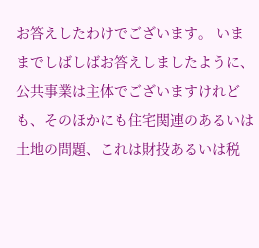お答えしたわけでございます。 いままでしばしばお答えしましたように、公共事業は主体でございますけれども、そのほかにも住宅関連のあるいは土地の問題、これは財投あるいは税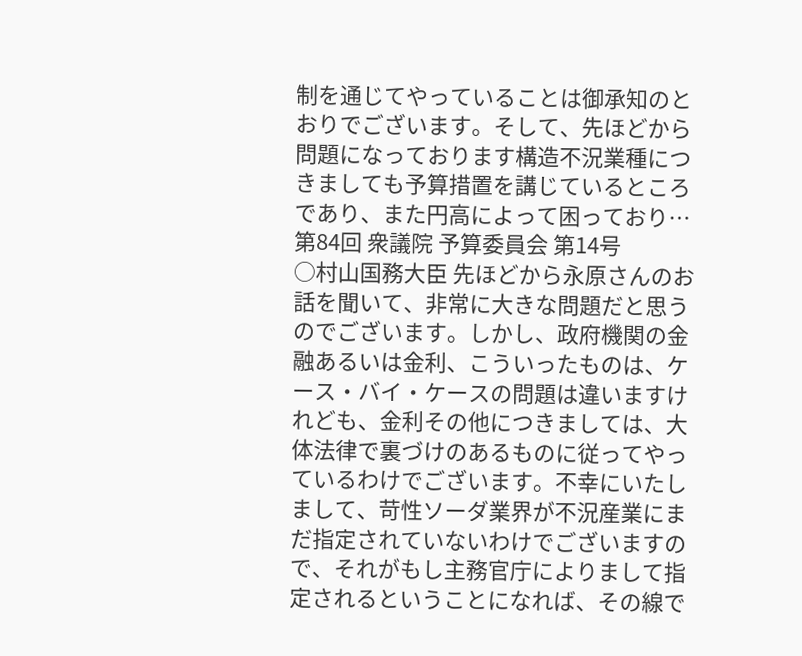制を通じてやっていることは御承知のとおりでございます。そして、先ほどから問題になっております構造不況業種につきましても予算措置を講じているところであり、また円高によって困っており…
第84回 衆議院 予算委員会 第14号
○村山国務大臣 先ほどから永原さんのお話を聞いて、非常に大きな問題だと思うのでございます。しかし、政府機関の金融あるいは金利、こういったものは、ケース・バイ・ケースの問題は違いますけれども、金利その他につきましては、大体法律で裏づけのあるものに従ってやっているわけでございます。不幸にいたしまして、苛性ソーダ業界が不況産業にまだ指定されていないわけでございますので、それがもし主務官庁によりまして指定されるということになれば、その線で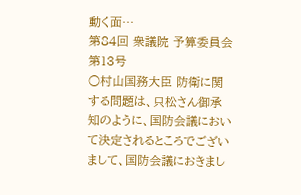動く面…
第84回 衆議院 予算委員会 第13号
○村山国務大臣 防衛に関する問題は、只松さん御承知のように、国防会議において決定されるところでございまして、国防会議におきまし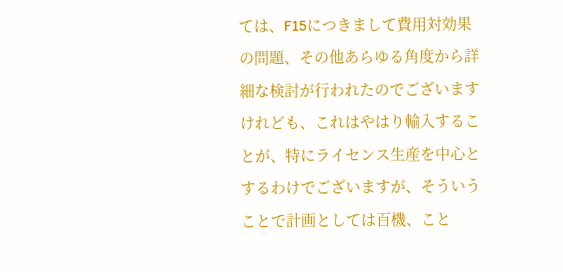ては、F15につきまして費用対効果の問題、その他あらゆる角度から詳細な検討が行われたのでございますけれども、これはやはり輸入することが、特にライセンス生産を中心とするわけでございますが、そういうことで計画としては百機、こと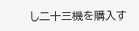し二十三機を購入す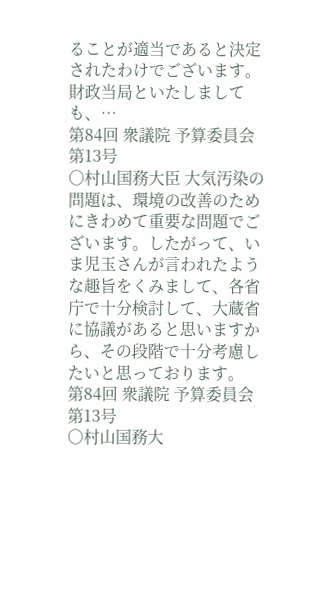ることが適当であると決定されたわけでございます。財政当局といたしましても、…
第84回 衆議院 予算委員会 第13号
○村山国務大臣 大気汚染の問題は、環境の改善のためにきわめて重要な問題でございます。したがって、いま児玉さんが言われたような趣旨をくみまして、各省庁で十分検討して、大蔵省に協議があると思いますから、その段階で十分考慮したいと思っております。
第84回 衆議院 予算委員会 第13号
○村山国務大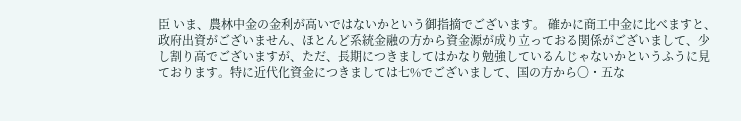臣 いま、農林中金の金利が高いではないかという御指摘でございます。 確かに商工中金に比べますと、政府出資がございません、ほとんど系統金融の方から資金源が成り立っておる関係がございまして、少し割り高でございますが、ただ、長期につきましてはかなり勉強しているんじゃないかというふうに見ております。特に近代化資金につきましては七%でございまして、国の方から〇・五な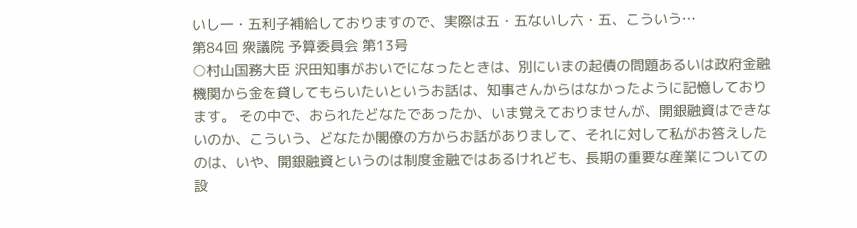いし一・五利子補給しておりますので、実際は五・五ないし六・五、こういう…
第84回 衆議院 予算委員会 第13号
○村山国務大臣 沢田知事がおいでになったときは、別にいまの起債の問題あるいは政府金融機関から金を貸してもらいたいというお話は、知事さんからはなかったように記憶しております。 その中で、おられたどなたであったか、いま覚えておりませんが、開銀融資はできないのか、こういう、どなたか閣僚の方からお話がありまして、それに対して私がお答えしたのは、いや、開銀融資というのは制度金融ではあるけれども、長期の重要な産業についての設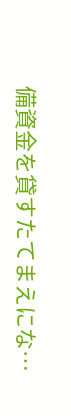備資金を貸すたてまえにな…